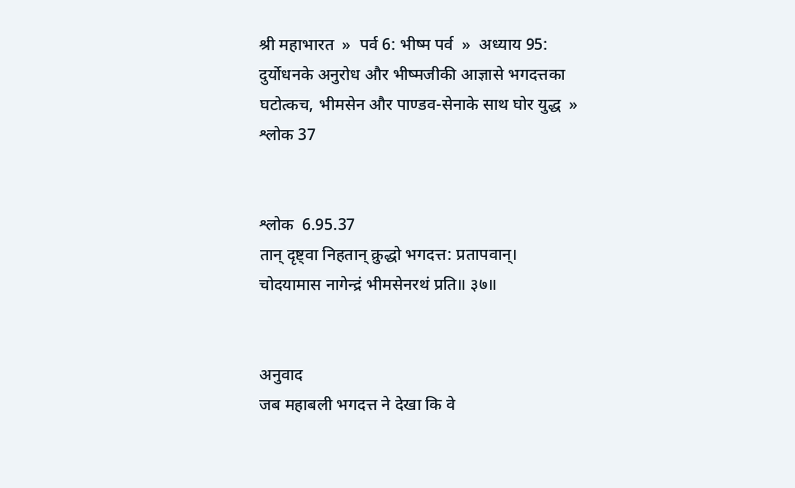श्री महाभारत  »  पर्व 6: भीष्म पर्व  »  अध्याय 95: दुर्योधनके अनुरोध और भीष्मजीकी आज्ञासे भगदत्तका घटोत्कच, भीमसेन और पाण्डव-सेनाके साथ घोर युद्ध  »  श्लोक 37


श्लोक  6.95.37
तान् दृष्ट्वा निहतान् क्रुद्धो भगदत्त: प्रतापवान्।
चोदयामास नागेन्द्रं भीमसेनरथं प्रति॥ ३७॥


अनुवाद
जब महाबली भगदत्त ने देखा कि वे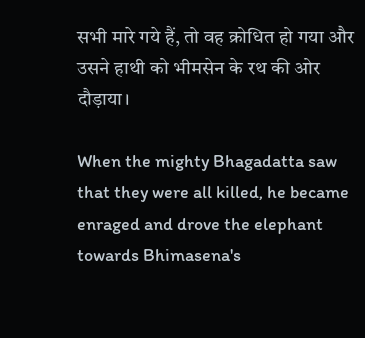सभी मारे गये हैं, तो वह क्रोधित हो गया और उसने हाथी को भीमसेन के रथ की ओर दौड़ाया।

When the mighty Bhagadatta saw that they were all killed, he became enraged and drove the elephant towards Bhimasena's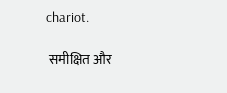chariot.

 समीक्षित और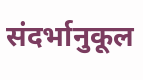संदर्भानुकूल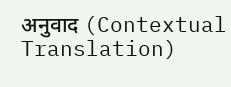अनुवाद (Contextual Translation)